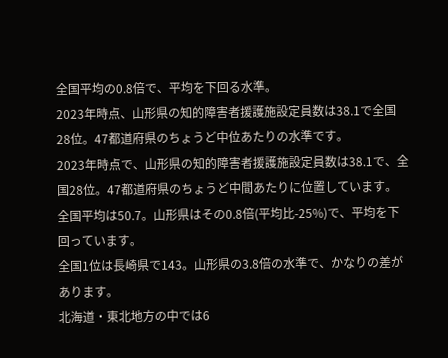全国平均の0.8倍で、平均を下回る水準。
2023年時点、山形県の知的障害者援護施設定員数は38.1で全国28位。47都道府県のちょうど中位あたりの水準です。
2023年時点で、山形県の知的障害者援護施設定員数は38.1で、全国28位。47都道府県のちょうど中間あたりに位置しています。
全国平均は50.7。山形県はその0.8倍(平均比-25%)で、平均を下回っています。
全国1位は長崎県で143。山形県の3.8倍の水準で、かなりの差があります。
北海道・東北地方の中では6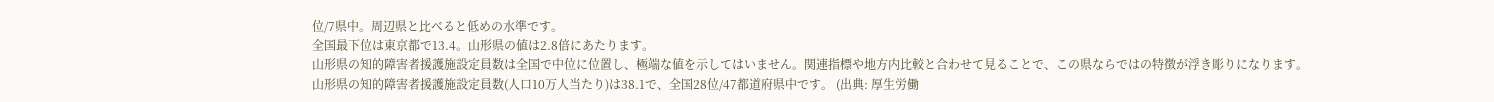位/7県中。周辺県と比べると低めの水準です。
全国最下位は東京都で13.4。山形県の値は2.8倍にあたります。
山形県の知的障害者援護施設定員数は全国で中位に位置し、極端な値を示してはいません。関連指標や地方内比較と合わせて見ることで、この県ならではの特徴が浮き彫りになります。
山形県の知的障害者援護施設定員数(人口10万人当たり)は38.1で、全国28位/47都道府県中です。 (出典: 厚生労働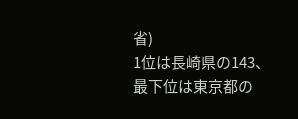省)
1位は長崎県の143、 最下位は東京都の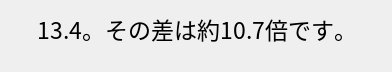13.4。その差は約10.7倍です。